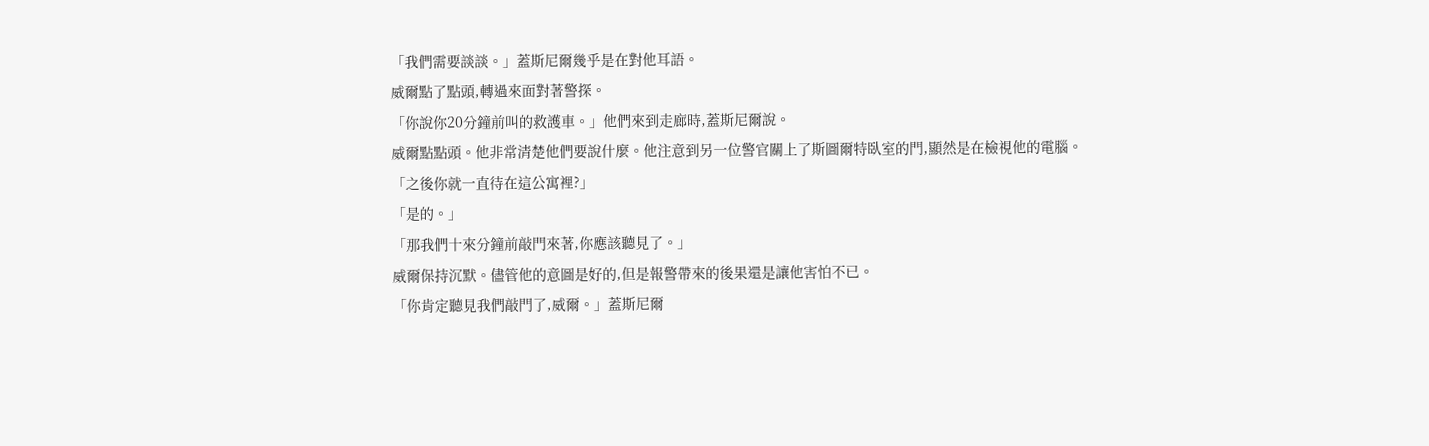「我們需要談談。」蓋斯尼爾幾乎是在對他耳語。
威爾點了點頭,轉過來面對著警探。
「你說你20分鐘前叫的救護車。」他們來到走廊時,蓋斯尼爾說。
威爾點點頭。他非常清楚他們要說什麼。他注意到另一位警官關上了斯圖爾特臥室的門,顯然是在檢視他的電腦。
「之後你就一直待在這公寓裡?」
「是的。」
「那我們十來分鐘前敲門來著,你應該聽見了。」
威爾保持沉默。儘管他的意圖是好的,但是報警帶來的後果還是讓他害怕不已。
「你肯定聽見我們敲門了,威爾。」蓋斯尼爾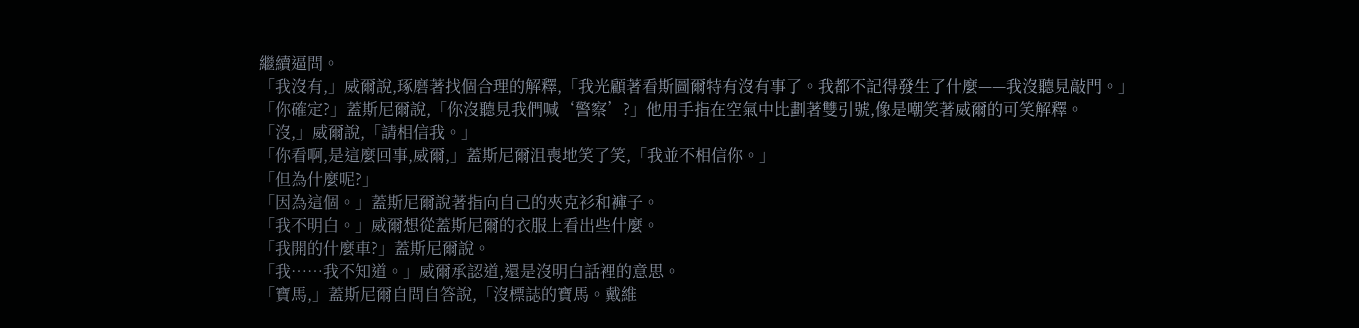繼續逼問。
「我沒有,」威爾說,琢磨著找個合理的解釋,「我光顧著看斯圖爾特有沒有事了。我都不記得發生了什麼——我沒聽見敲門。」
「你確定?」蓋斯尼爾說,「你沒聽見我們喊‘警察’?」他用手指在空氣中比劃著雙引號,像是嘲笑著威爾的可笑解釋。
「沒,」威爾說,「請相信我。」
「你看啊,是這麼回事,威爾,」蓋斯尼爾沮喪地笑了笑,「我並不相信你。」
「但為什麼呢?」
「因為這個。」蓋斯尼爾說著指向自己的夾克衫和褲子。
「我不明白。」威爾想從蓋斯尼爾的衣服上看出些什麼。
「我開的什麼車?」蓋斯尼爾說。
「我……我不知道。」威爾承認道,還是沒明白話裡的意思。
「寶馬,」蓋斯尼爾自問自答說,「沒標誌的寶馬。戴維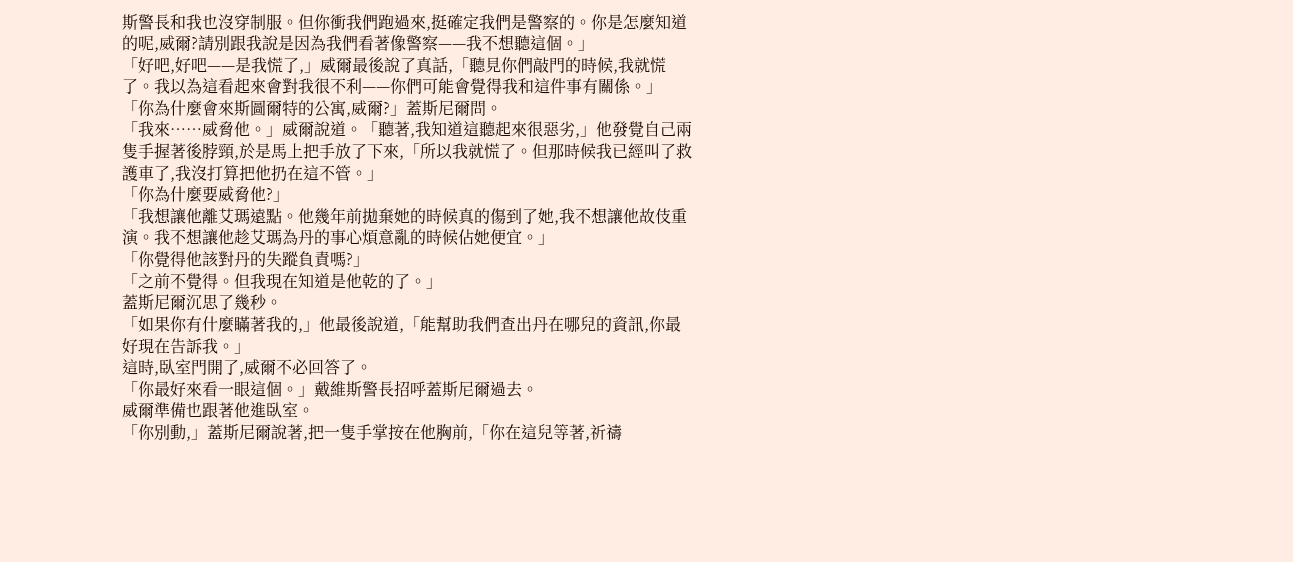斯警長和我也沒穿制服。但你衝我們跑過來,挺確定我們是警察的。你是怎麼知道的呢,威爾?請別跟我說是因為我們看著像警察——我不想聽這個。」
「好吧,好吧——是我慌了,」威爾最後說了真話,「聽見你們敲門的時候,我就慌了。我以為這看起來會對我很不利——你們可能會覺得我和這件事有關係。」
「你為什麼會來斯圖爾特的公寓,威爾?」蓋斯尼爾問。
「我來……威脅他。」威爾說道。「聽著,我知道這聽起來很惡劣,」他發覺自己兩隻手握著後脖頸,於是馬上把手放了下來,「所以我就慌了。但那時候我已經叫了救護車了,我沒打算把他扔在這不管。」
「你為什麼要威脅他?」
「我想讓他離艾瑪遠點。他幾年前拋棄她的時候真的傷到了她,我不想讓他故伎重演。我不想讓他趁艾瑪為丹的事心煩意亂的時候佔她便宜。」
「你覺得他該對丹的失蹤負責嗎?」
「之前不覺得。但我現在知道是他乾的了。」
蓋斯尼爾沉思了幾秒。
「如果你有什麼瞞著我的,」他最後說道,「能幫助我們查出丹在哪兒的資訊,你最好現在告訴我。」
這時,臥室門開了,威爾不必回答了。
「你最好來看一眼這個。」戴維斯警長招呼蓋斯尼爾過去。
威爾準備也跟著他進臥室。
「你別動,」蓋斯尼爾說著,把一隻手掌按在他胸前,「你在這兒等著,祈禱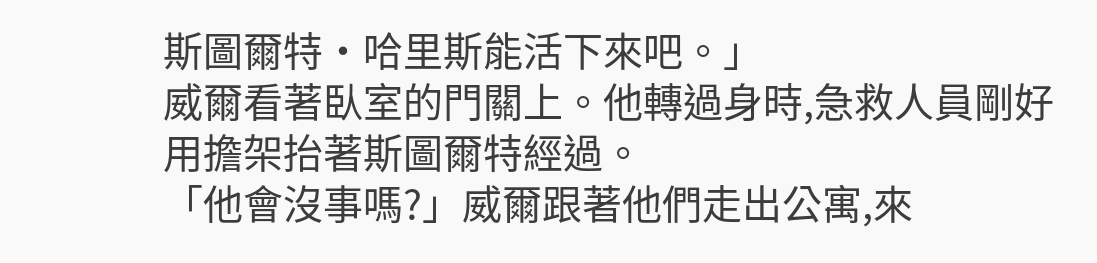斯圖爾特·哈里斯能活下來吧。」
威爾看著臥室的門關上。他轉過身時,急救人員剛好用擔架抬著斯圖爾特經過。
「他會沒事嗎?」威爾跟著他們走出公寓,來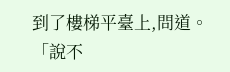到了樓梯平臺上,問道。
「說不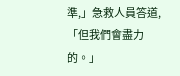準,」急救人員答道,「但我們會盡力的。」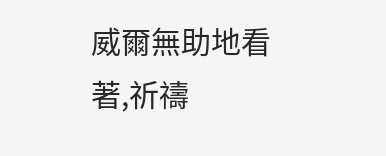威爾無助地看著,祈禱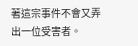著這宗事件不會又弄出一位受害者。